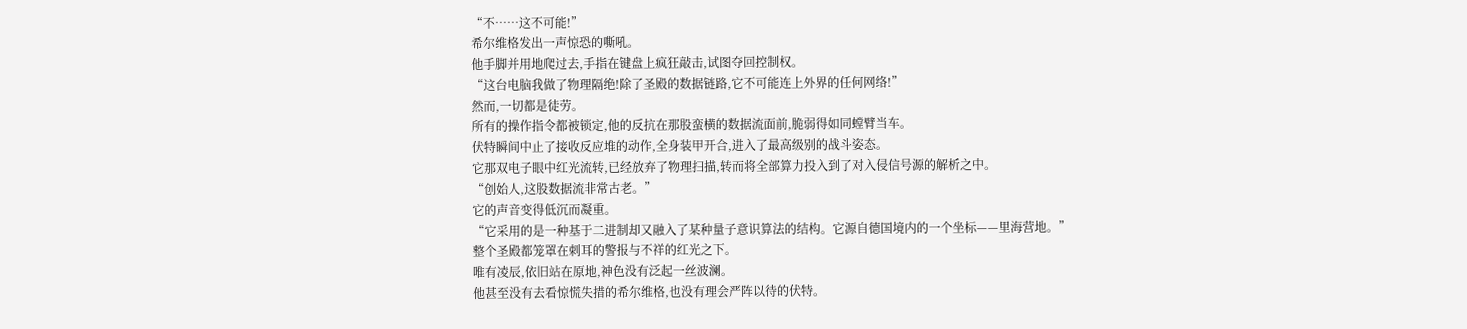“不……这不可能!”
希尔维格发出一声惊恐的嘶吼。
他手脚并用地爬过去,手指在键盘上疯狂敲击,试图夺回控制权。
“这台电脑我做了物理隔绝!除了圣殿的数据链路,它不可能连上外界的任何网络!”
然而,一切都是徒劳。
所有的操作指令都被锁定,他的反抗在那股蛮横的数据流面前,脆弱得如同螳臂当车。
伏特瞬间中止了接收反应堆的动作,全身装甲开合,进入了最高级别的战斗姿态。
它那双电子眼中红光流转,已经放弃了物理扫描,转而将全部算力投入到了对入侵信号源的解析之中。
“创始人,这股数据流非常古老。”
它的声音变得低沉而凝重。
“它采用的是一种基于二进制却又融入了某种量子意识算法的结构。它源自德国境内的一个坐标——里海营地。”
整个圣殿都笼罩在刺耳的警报与不祥的红光之下。
唯有凌辰,依旧站在原地,神色没有泛起一丝波澜。
他甚至没有去看惊慌失措的希尔维格,也没有理会严阵以待的伏特。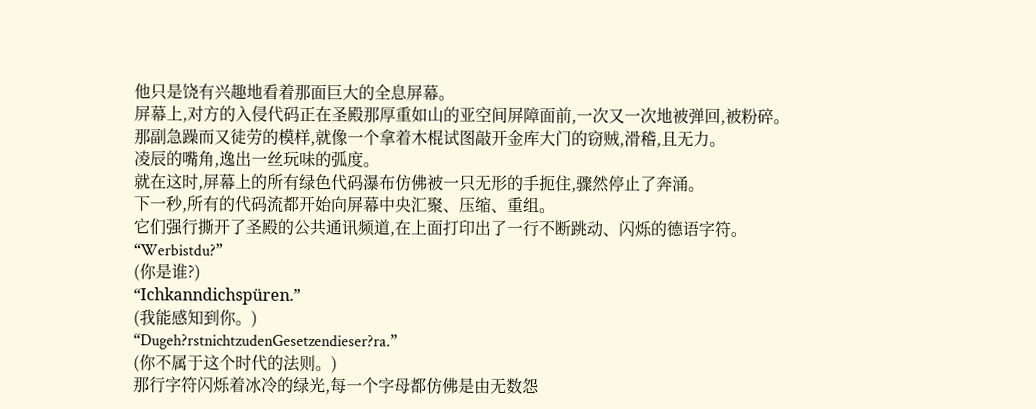他只是饶有兴趣地看着那面巨大的全息屏幕。
屏幕上,对方的入侵代码正在圣殿那厚重如山的亚空间屏障面前,一次又一次地被弹回,被粉碎。
那副急躁而又徒劳的模样,就像一个拿着木棍试图敲开金库大门的窃贼,滑稽,且无力。
凌辰的嘴角,逸出一丝玩味的弧度。
就在这时,屏幕上的所有绿色代码瀑布仿佛被一只无形的手扼住,骤然停止了奔涌。
下一秒,所有的代码流都开始向屏幕中央汇聚、压缩、重组。
它们强行撕开了圣殿的公共通讯频道,在上面打印出了一行不断跳动、闪烁的德语字符。
“Werbistdu?”
(你是谁?)
“Ichkanndichspüren.”
(我能感知到你。)
“Dugeh?rstnichtzudenGesetzendieser?ra.”
(你不属于这个时代的法则。)
那行字符闪烁着冰冷的绿光,每一个字母都仿佛是由无数怨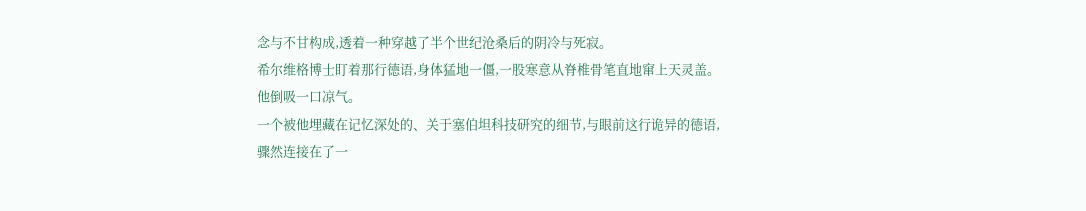念与不甘构成,透着一种穿越了半个世纪沧桑后的阴冷与死寂。
希尔维格博士盯着那行德语,身体猛地一僵,一股寒意从脊椎骨笔直地窜上天灵盖。
他倒吸一口凉气。
一个被他埋藏在记忆深处的、关于塞伯坦科技研究的细节,与眼前这行诡异的德语,骤然连接在了一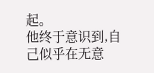起。
他终于意识到,自己似乎在无意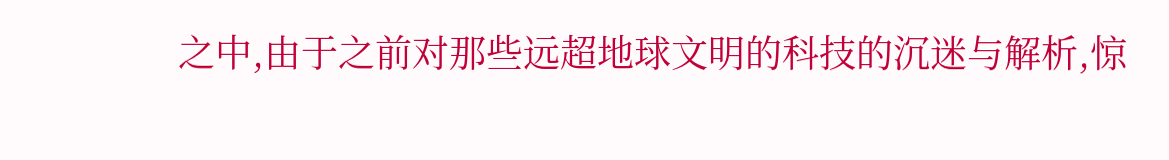之中,由于之前对那些远超地球文明的科技的沉迷与解析,惊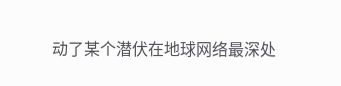动了某个潜伏在地球网络最深处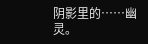阴影里的……幽灵。